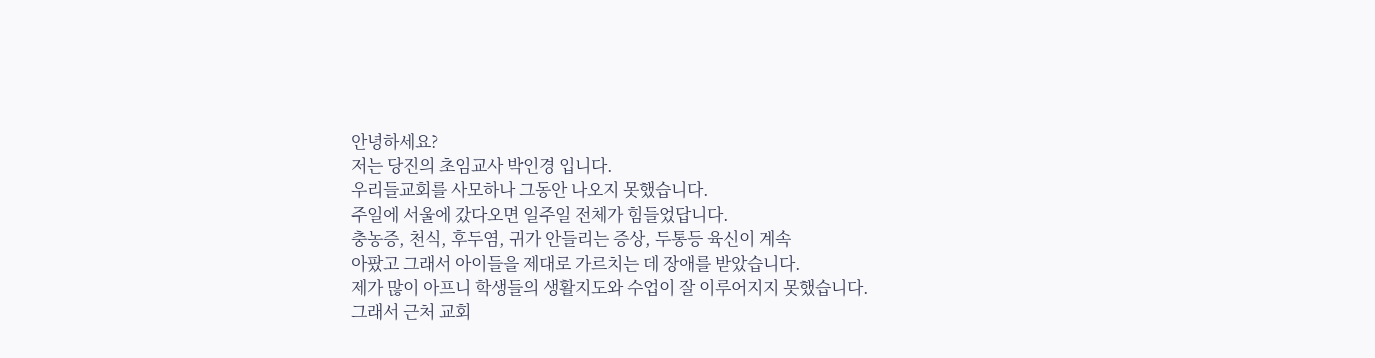안녕하세요?
저는 당진의 초임교사 박인경 입니다.
우리들교회를 사모하나 그동안 나오지 못했습니다.
주일에 서울에 갔다오면 일주일 전체가 힘들었답니다.
충농증, 천식, 후두염, 귀가 안들리는 증상, 두통등 육신이 계속
아팠고 그래서 아이들을 제대로 가르치는 데 장애를 받았습니다.
제가 많이 아프니 학생들의 생활지도와 수업이 잘 이루어지지 못했습니다.
그래서 근처 교회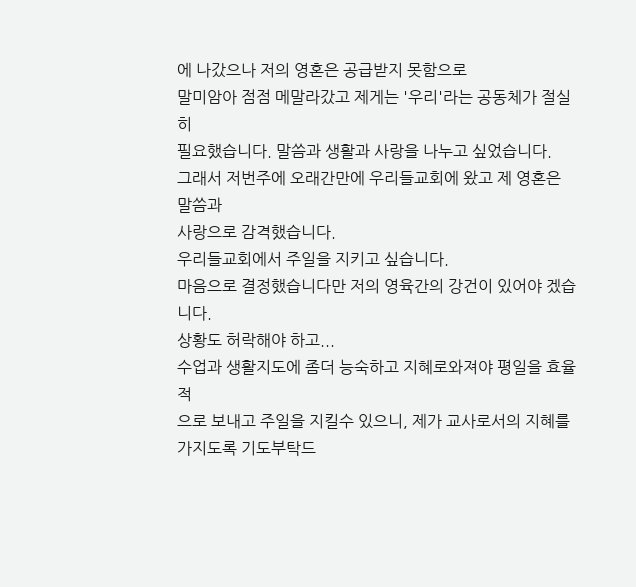에 나갔으나 저의 영혼은 공급받지 못함으로
말미암아 점점 메말라갔고 제게는 '우리'라는 공동체가 절실히
필요했습니다. 말씀과 생활과 사랑을 나누고 싶었습니다.
그래서 저번주에 오래간만에 우리들교회에 왔고 제 영혼은 말씀과
사랑으로 감격했습니다.
우리들교회에서 주일을 지키고 싶습니다.
마음으로 결정했습니다만 저의 영육간의 강건이 있어야 겠습니다.
상황도 허락해야 하고...
수업과 생활지도에 좀더 능숙하고 지혜로와져야 평일을 효율적
으로 보내고 주일을 지킬수 있으니, 제가 교사로서의 지혜를 가지도록 기도부탁드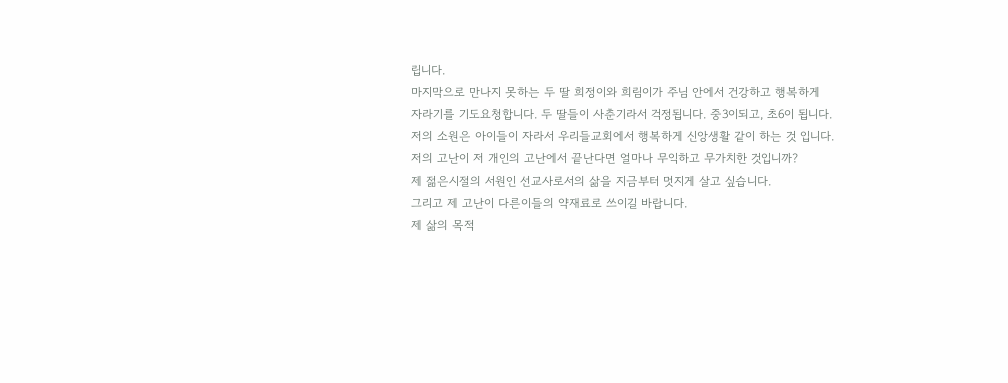립니다.
마지막으로 만나지 못하는 두 딸 희정이와 희림이가 주님 안에서 건강하고 행복하게
자라기를 기도요청합니다. 두 딸들이 사춘기라서 걱정됩니다. 중3이되고, 초6이 됩니다.
저의 소원은 아이들이 자라서 우리들교회에서 행복하게 신앙생활 같이 하는 것 입니다.
저의 고난이 저 개인의 고난에서 끝난다면 얼마나 무익하고 무가치한 것입니까?
제 젊은시절의 서원인 선교사로서의 삶을 지금부터 멋지게 살고 싶습니다.
그리고 제 고난이 다른이들의 약재료로 쓰이길 바랍니다.
제 삶의 목적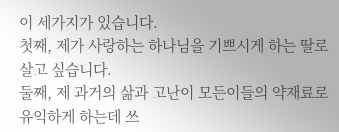이 세가지가 있습니다.
첫째, 제가 사랑하는 하나님을 기쁘시게 하는 딸로 살고 싶습니다.
둘째, 제 과거의 삶과 고난이 모든이들의 약재료로 유익하게 하는데 쓰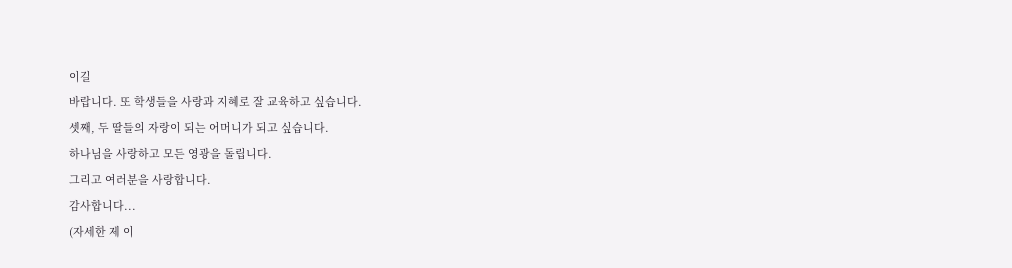이길
바랍니다. 또 학생들을 사랑과 지혜로 잘 교육하고 싶습니다.
셋째, 두 딸들의 자랑이 되는 어머니가 되고 싶습니다.
하나님을 사랑하고 모든 영광을 돌립니다.
그리고 여러분을 사랑합니다.
감사합니다...
(자세한 제 이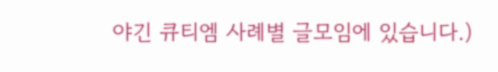야긴 큐티엠 사례별 글모임에 있습니다.)